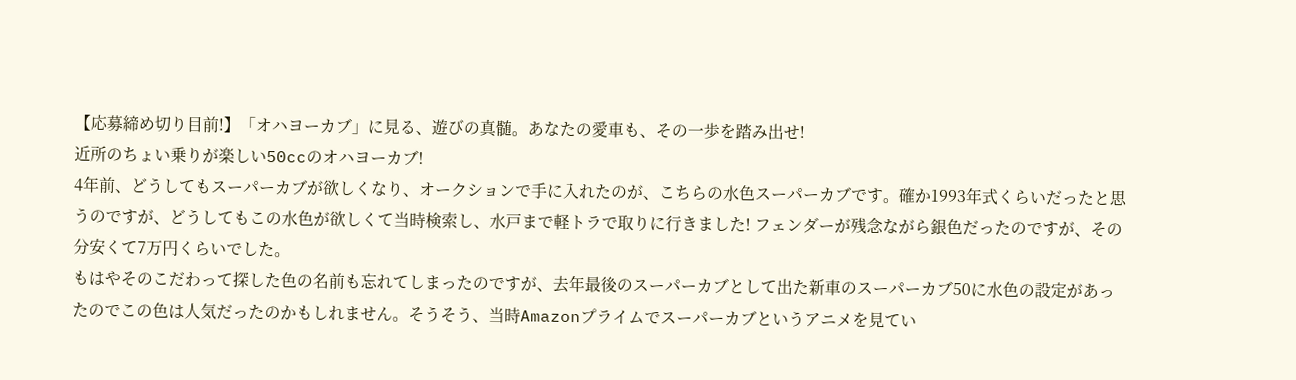【応募締め切り目前!】「オハヨーカブ」に見る、遊びの真髄。あなたの愛車も、その一歩を踏み出せ!
近所のちょい乗りが楽しい50ccのオハヨーカブ!
4年前、どうしてもスーパーカブが欲しくなり、オークションで手に入れたのが、こちらの水色スーパーカブです。確か1993年式くらいだったと思うのですが、どうしてもこの水色が欲しくて当時検索し、水戸まで軽トラで取りに行きました! フェンダーが残念ながら銀色だったのですが、その分安くて7万円くらいでした。
もはやそのこだわって探した色の名前も忘れてしまったのですが、去年最後のスーパーカブとして出た新車のスーパーカブ50に水色の設定があったのでこの色は人気だったのかもしれません。そうそう、当時Amazonプライムでスーパーカブというアニメを見てい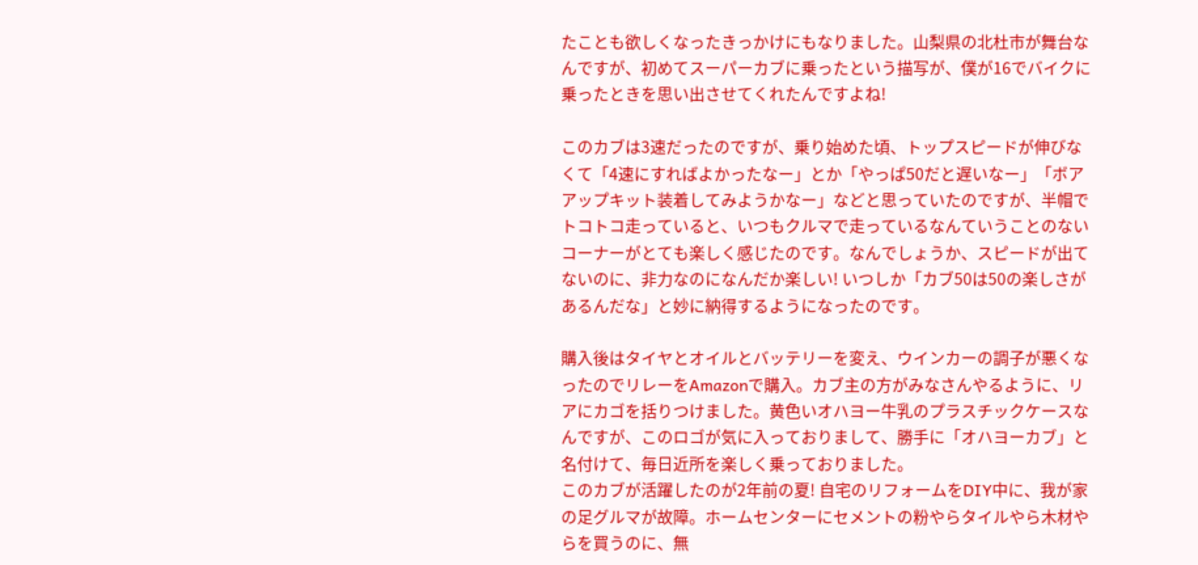たことも欲しくなったきっかけにもなりました。山梨県の北杜市が舞台なんですが、初めてスーパーカブに乗ったという描写が、僕が16でバイクに乗ったときを思い出させてくれたんですよね!

このカブは3速だったのですが、乗り始めた頃、トップスピードが伸びなくて「4速にすればよかったなー」とか「やっぱ50だと遅いなー」「ボアアップキット装着してみようかなー」などと思っていたのですが、半帽でトコトコ走っていると、いつもクルマで走っているなんていうことのないコーナーがとても楽しく感じたのです。なんでしょうか、スピードが出てないのに、非力なのになんだか楽しい! いつしか「カブ50は50の楽しさがあるんだな」と妙に納得するようになったのです。

購入後はタイヤとオイルとバッテリーを変え、ウインカーの調子が悪くなったのでリレーをAmazonで購入。カブ主の方がみなさんやるように、リアにカゴを括りつけました。黄色いオハヨー牛乳のプラスチックケースなんですが、このロゴが気に入っておりまして、勝手に「オハヨーカブ」と名付けて、毎日近所を楽しく乗っておりました。
このカブが活躍したのが2年前の夏! 自宅のリフォームをDIY中に、我が家の足グルマが故障。ホームセンターにセメントの粉やらタイルやら木材やらを買うのに、無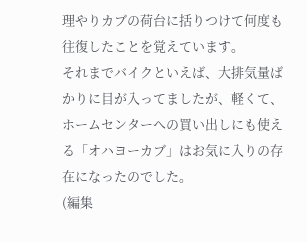理やりカブの荷台に括りつけて何度も往復したことを覚えています。
それまでバイクといえば、大排気量ばかりに目が入ってましたが、軽くて、ホームセンターへの買い出しにも使える「オハヨーカブ」はお気に入りの存在になったのでした。
(編集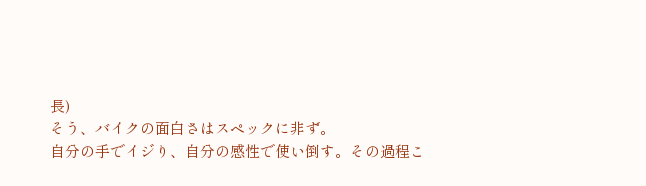長)
そう、バイクの面白さはスペックに非ず。
自分の手でイジり、自分の感性で使い倒す。その過程こ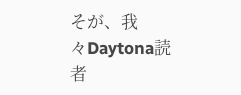そが、我々Daytona読者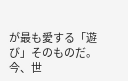が最も愛する「遊び」そのものだ。
今、世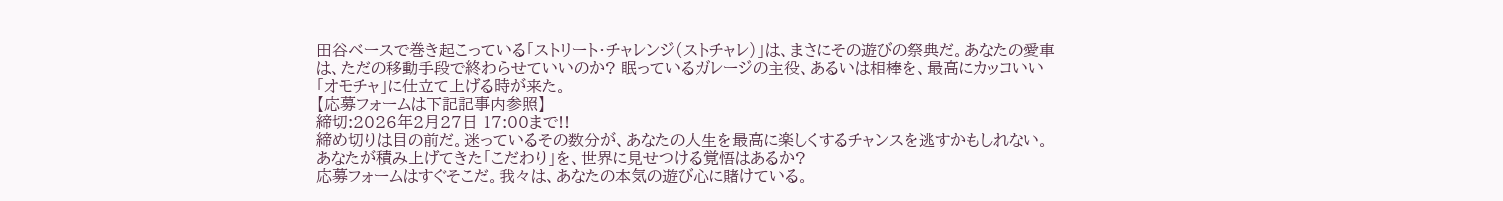田谷ベースで巻き起こっている「ストリート・チャレンジ(ストチャレ)」は、まさにその遊びの祭典だ。あなたの愛車は、ただの移動手段で終わらせていいのか? 眠っているガレージの主役、あるいは相棒を、最高にカッコいい「オモチャ」に仕立て上げる時が来た。
【応募フォームは下記記事内参照】
締切:2026年2月27日 17:00まで!!
締め切りは目の前だ。迷っているその数分が、あなたの人生を最高に楽しくするチャンスを逃すかもしれない。あなたが積み上げてきた「こだわり」を、世界に見せつける覚悟はあるか?
応募フォームはすぐそこだ。我々は、あなたの本気の遊び心に賭けている。